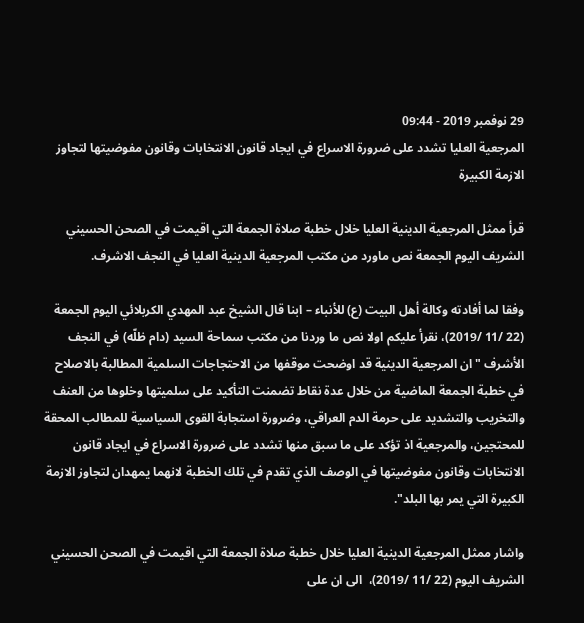29 نوفمبر 2019 - 09:44
المرجعية العليا تشدد على ضرورة الاسراع في ايجاد قانون الانتخابات وقانون مفوضيتها لتجاوز الازمة الكبيرة

قرأ ممثل المرجعية الدينية العليا خلال خطبة صلاة الجمعة التي اقيمت في الصحن الحسيني الشريف اليوم الجمعة نص ماورد من مكتب المرجعية الدينية العليا في النجف الاشرف.

وفقا لما أفادته وكالة أهل البيت (ع) للأنباء – ابنا قال الشيخ عبد المهدي الكربلائي اليوم الجمعة (22 /11 /2019)، نقرأ عليكم اولا نص ما وردنا من مكتب سماحة السيد (دام ظلّه) في النجف الأشرف "ان المرجعية الدينية قد اوضحت موقفها من الاحتجاجات السلمية المطالبة بالاصلاح في خطبة الجمعة الماضية من خلال عدة نقاط تضمنت التأكيد على سلميتها وخلوها من العنف والتخريب والتشديد على حرمة الدم العراقي، وضرورة استجابة القوى السياسية للمطالب المحقة للمحتجين، والمرجعية اذ تؤكد على ما سبق منها تشدد على ضرورة الاسراع في ايجاد قانون الانتخابات وقانون مفوضيتها في الوصف الذي تقدم في تلك الخطبة لانهما يمهدان لتجاوز الازمة الكبيرة التي يمر بها البلد".

واشار ممثل المرجعية الدينية العليا خلال خطبة صلاة الجمعة التي اقيمت في الصحن الحسيني الشريف اليوم (22 /11 /2019)،  الى ان على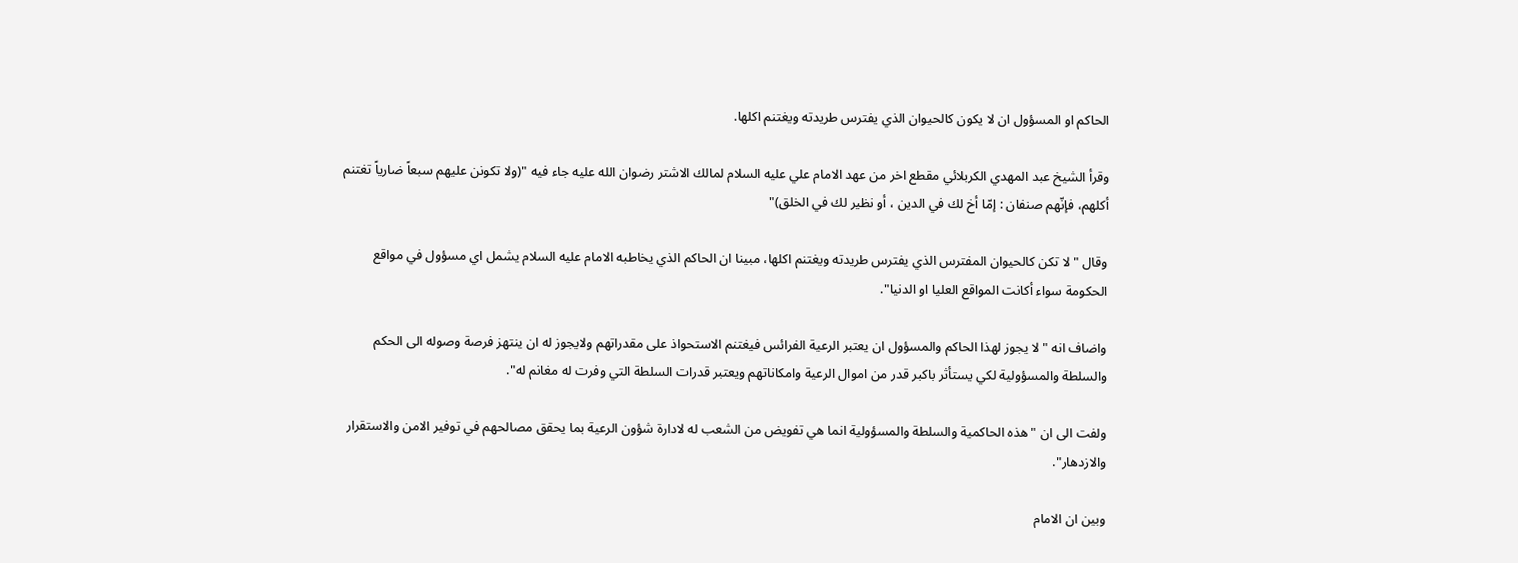الحاكم او المسؤول ان لا يكون كالحيوان الذي يفترس طريدته ويغتنم اكلها.

وقرأ الشيخ عبد المهدي الكربلائي مقطع اخر من عهد الامام علي عليه السلام لمالك الاشتر رضوان الله عليه جاء فيه "(ولا تكونن عليهم سبعاً ضارياً تغتنم أكلهم، فإنّهم صنفان : إمّا أخ لك في الدين ، أو نظير لك في الخلق)"

وقال "لا تكن كالحيوان المفترس الذي يفترس طريدته ويغتنم اكلها، مبينا ان الحاكم الذي يخاطبه الامام عليه السلام يشمل اي مسؤول في مواقع الحكومة سواء أكانت المواقع العليا او الدنيا".

واضاف انه "لا يجوز لهذا الحاكم والمسؤول ان يعتبر الرعية الفرائس فيغتنم الاستحواذ على مقدراتهم ولايجوز له ان ينتهز فرصة وصوله الى الحكم والسلطة والمسؤولية لكي يستأثر باكبر قدر من اموال الرعية وامكاناتهم ويعتبر قدرات السلطة التي وفرت له مغانم له".

ولفت الى ان "هذه الحاكمية والسلطة والمسؤولية انما هي تفويض من الشعب له لادارة شؤون الرعية بما يحقق مصالحهم في توفير الامن والاستقرار والازدهار".

وبين ان الامام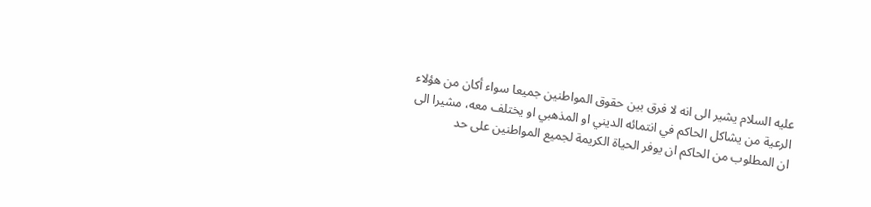عليه السلام يشير الى انه لا فرق بين حقوق المواطنين جميعا سواء أكان من هؤلاء الرعية من يشاكل الحاكم في انتمائه الديني او المذهبي او يختلف معه، مشيرا الى ان المطلوب من الحاكم ان يوفر الحياة الكريمة لجميع المواطنين على حد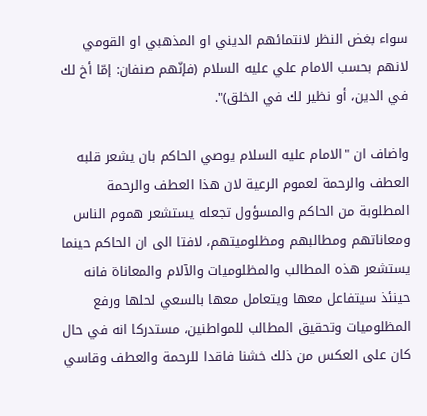سواء بغض النظر لانتمائهم الديني او المذهبي او القومي لانهم بحسب الامام علي عليه السلام (فإنّهم صنفان: إمّا أخ لك في الدين، أو نظير لك في الخلق)".

واضاف ان "الامام عليه السلام يوصي الحاكم بان يشعر قلبه العطف والرحمة لعموم الرعية لان هذا العطف والرحمة المطلوبة من الحاكم والمسؤول تجعله يستشعر هموم الناس ومعاناتهم ومطالبهم ومظلوميتهم، لافتا الى ان الحاكم حينما يستشعر هذه المطالب والمظلوميات والآلام والمعاناة فانه حينئذ سيتفاعل معها ويتعامل معها بالسعي لحلها ورفع المظلوميات وتحقيق المطالب للمواطنين، مستدركا انه في حال كان على العكس من ذلك خشنا فاقدا للرحمة والعطف وقاسي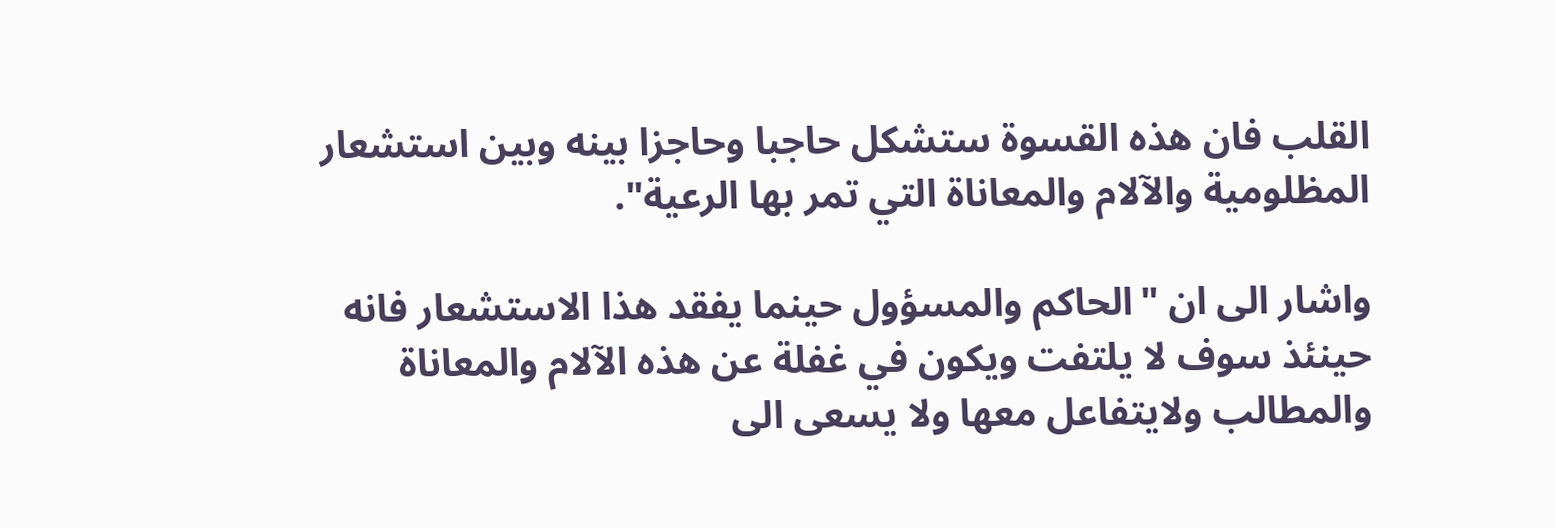القلب فان هذه القسوة ستشكل حاجبا وحاجزا بينه وبين استشعار المظلومية والآلام والمعاناة التي تمر بها الرعية".

واشار الى ان "الحاكم والمسؤول حينما يفقد هذا الاستشعار فانه حينئذ سوف لا يلتفت ويكون في غفلة عن هذه الآلام والمعاناة والمطالب ولايتفاعل معها ولا يسعى الى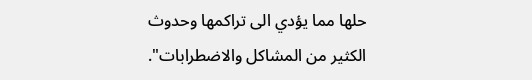حلها مما يؤدي الى تراكمها وحدوث الكثير من المشاكل والاضطرابات".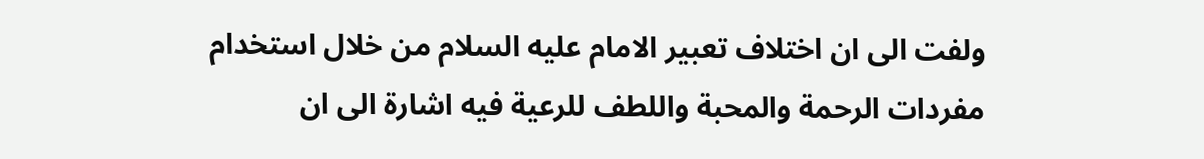ولفت الى ان اختلاف تعبير الامام عليه السلام من خلال استخدام مفردات الرحمة والمحبة واللطف للرعية فيه اشارة الى ان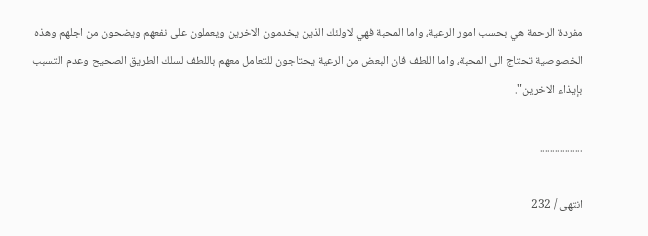مفردة الرحمة هي بحسب امور الرعية، واما المحبة فهي لاولئك الذين يخدمون الاخرين ويعملون على نفعهم ويضحون من اجلهم وهذه الخصوصية تحتاج الى المحبة، واما اللطف فان البعض من الرعية يحتاجون للتعامل معهم باللطف لسلك الطريق الصحيح وعدم التسبب بإيذاء الاخرين".

.................

انتهى / 232